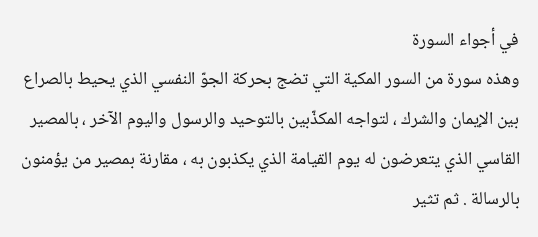في أجواء السورة
وهذه سورة من السور المكية التي تضج بحركة الجوّ النفسي الذي يحيط بالصراع بين الإيمان والشرك ، لتواجه المكذّبين بالتوحيد والرسول واليوم الآخر ، بالمصير القاسي الذي يتعرضون له يوم القيامة الذي يكذبون به ، مقارنة بمصير من يؤمنون بالرسالة . ثم تثير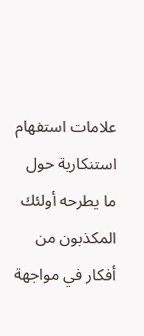علامات استفهام استنكارية حول ما يطرحه أولئك المكذبون من أفكار في مواجهة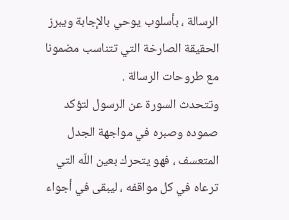الرسالة ، بأسلوب يوحي بالإجابة ويبرز الحقيقة الصارخة التي تتناسب مضمونا مع طروحات الرسالة .
وتتحدث السورة عن الرسول لتؤكد صموده وصبره في مواجهة الجدل المتعسف ، فهو يتحرك بعين اللّه التي ترعاه في كل مواقفه ، ليبقى في أجواء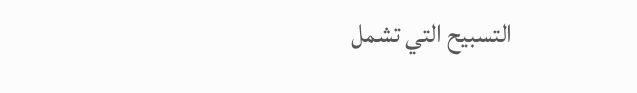التسبيح التي تشمل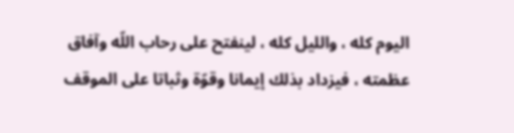اليوم كله ، والليل كله ، لينفتح على رحاب اللّه وآفاق عظمته ، فيزداد بذلك إيمانا وقوّة وثباتا على الموقف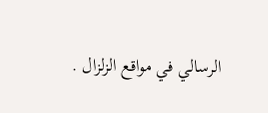الرسالي في مواقع الزلزال .